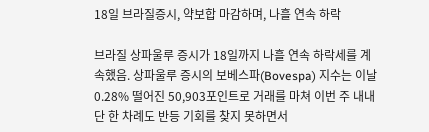18일 브라질증시, 약보합 마감하며, 나흘 연속 하락

브라질 상파울루 증시가 18일까지 나흘 연속 하락세를 계속했음. 상파울루 증시의 보베스파(Bovespa) 지수는 이날 0.28% 떨어진 50,903포인트로 거래를 마쳐 이번 주 내내 단 한 차례도 반등 기회를 찾지 못하면서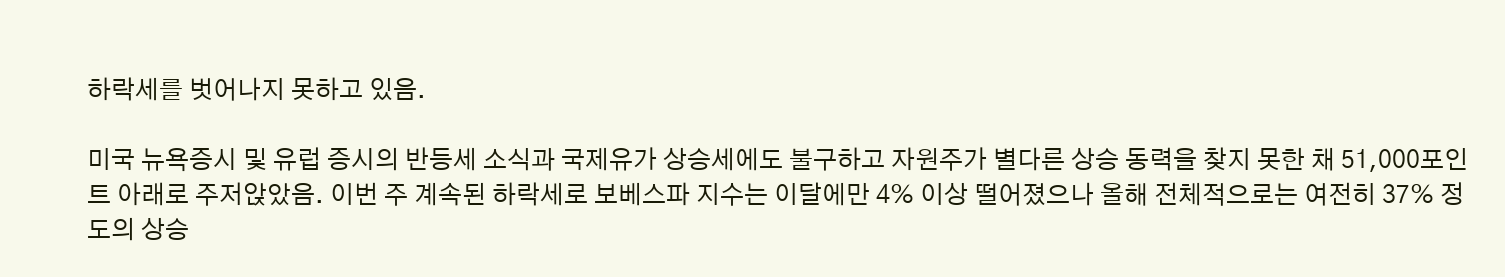하락세를 벗어나지 못하고 있음.

미국 뉴욕증시 및 유럽 증시의 반등세 소식과 국제유가 상승세에도 불구하고 자원주가 별다른 상승 동력을 찾지 못한 채 51,000포인트 아래로 주저앉았음. 이번 주 계속된 하락세로 보베스파 지수는 이달에만 4% 이상 떨어졌으나 올해 전체적으로는 여전히 37% 정도의 상승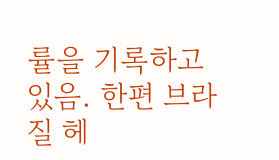률을 기록하고 있음. 한편 브라질 헤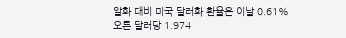알화 대비 미국 달러화 환율은 이날 0.61% 오른 달러당 1.974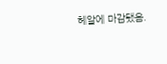헤알에 마감됐음.